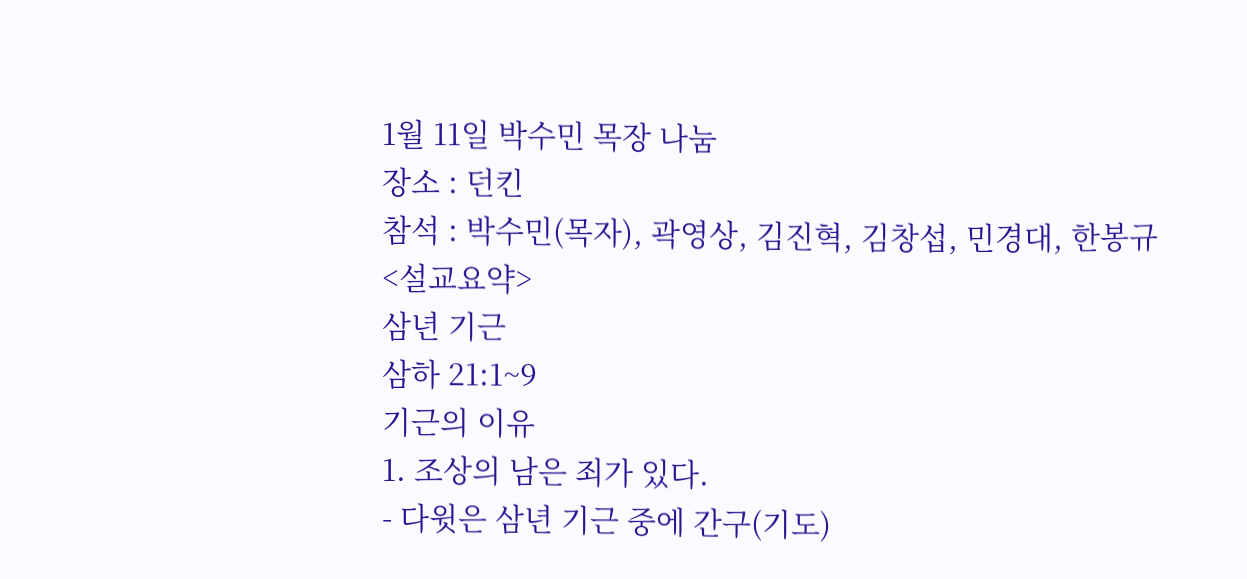1월 11일 박수민 목장 나눔
장소 : 던킨
참석 : 박수민(목자), 곽영상, 김진혁, 김창섭, 민경대, 한봉규
<설교요약>
삼년 기근
삼하 21:1~9
기근의 이유
1. 조상의 남은 죄가 있다.
- 다윗은 삼년 기근 중에 간구(기도)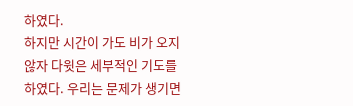하였다.
하지만 시간이 가도 비가 오지 않자 다윗은 세부적인 기도를 하였다. 우리는 문제가 생기면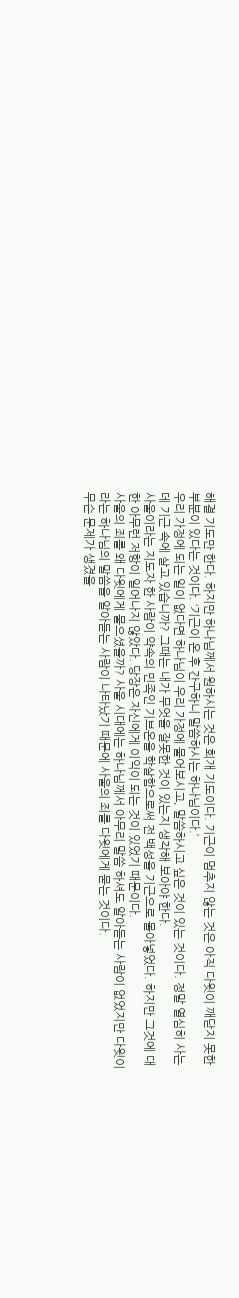해결 기도만 한다. 하지만 하나님께서 원하시는 것은 회개 기도이다. 기근이 멈추지 않는 것은 아직 다윗이 깨닫지 못한 부분이 있다는 것이다. ‘기근이 온 후 간구하니 말씀하시는 하나님이다.’
우리 가정에 되는 일이 없다면 하나님이 우리 가정에 물어보시고, 말씀하시고 싶은 것이 있는 것이다. 정말 열심히 사는데 기근 속에 살고 있습니까? 그때는 내가 무엇을 잘못한 것이 있는지 생각해 보아야 한다.
사울이라는 지도자 한 사람이 약속의 민족인 기브온을 학살함으로써 전 백성을 기근으로 몰아넣었다. 하지만 그것에 대한 아무런 저항이 일어나지 않았다. 당장은 자신에게 이익이 되는 것이 있었기 때문이다.
사울의 죄를 왜 다윗에게 물으셨을까? 사울 시대에는 하나님께서 아무리 말씀 하셔도 알아듣는 사람이 없었지만 다윗이라는 하나님의 말씀을 알아듣는 사람이 나타났기 때문에 사울의 죄를 다윗에게 묻는 것이다.
무슨 문제가 생겼을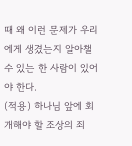때 왜 이런 문제가 우리에게 생겼는지 알아챌 수 있는 한 사람이 있어야 한다.
(적용) 하나님 앞에 회개해야 할 조상의 죄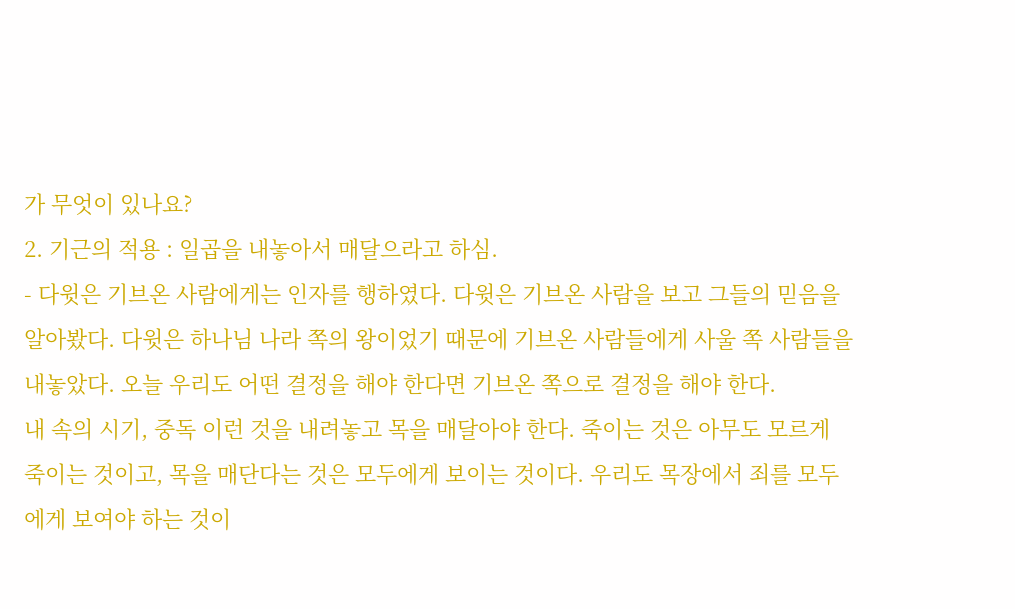가 무엇이 있나요?
2. 기근의 적용 : 일곱을 내놓아서 매달으라고 하심.
- 다윗은 기브온 사람에게는 인자를 행하였다. 다윗은 기브온 사람을 보고 그들의 믿음을 알아봤다. 다윗은 하나님 나라 쪽의 왕이었기 때문에 기브온 사람들에게 사울 쪽 사람들을 내놓았다. 오늘 우리도 어떤 결정을 해야 한다면 기브온 쪽으로 결정을 해야 한다.
내 속의 시기, 중독 이런 것을 내려놓고 목을 매달아야 한다. 죽이는 것은 아무도 모르게 죽이는 것이고, 목을 매단다는 것은 모두에게 보이는 것이다. 우리도 목장에서 죄를 모두에게 보여야 하는 것이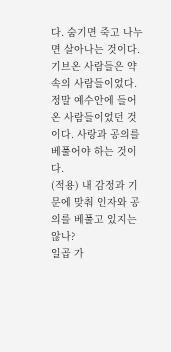다. 숨기면 죽고 나누면 살아나는 것이다. 기브온 사람들은 약속의 사람들이었다. 정말 예수안에 들어온 사람들이었던 것이다. 사랑과 공의를 베풀어야 하는 것이다.
(적용) 내 감정과 기문에 맞춰 인자와 공의를 베풀고 있지는 않나?
일곱 가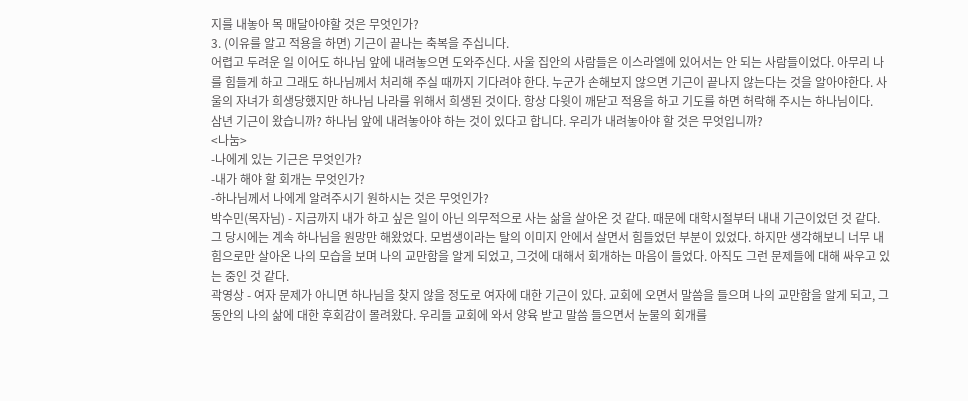지를 내놓아 목 매달아야할 것은 무엇인가?
3. (이유를 알고 적용을 하면) 기근이 끝나는 축복을 주십니다.
어렵고 두려운 일 이어도 하나님 앞에 내려놓으면 도와주신다. 사울 집안의 사람들은 이스라엘에 있어서는 안 되는 사람들이었다. 아무리 나를 힘들게 하고 그래도 하나님께서 처리해 주실 때까지 기다려야 한다. 누군가 손해보지 않으면 기근이 끝나지 않는다는 것을 알아야한다. 사울의 자녀가 희생당했지만 하나님 나라를 위해서 희생된 것이다. 항상 다윗이 깨닫고 적용을 하고 기도를 하면 허락해 주시는 하나님이다.
삼년 기근이 왔습니까? 하나님 앞에 내려놓아야 하는 것이 있다고 합니다. 우리가 내려놓아야 할 것은 무엇입니까?
<나눔>
-나에게 있는 기근은 무엇인가?
-내가 해야 할 회개는 무엇인가?
-하나님께서 나에게 알려주시기 원하시는 것은 무엇인가?
박수민(목자님) - 지금까지 내가 하고 싶은 일이 아닌 의무적으로 사는 삶을 살아온 것 같다. 때문에 대학시절부터 내내 기근이었던 것 같다. 그 당시에는 계속 하나님을 원망만 해왔었다. 모범생이라는 탈의 이미지 안에서 살면서 힘들었던 부분이 있었다. 하지만 생각해보니 너무 내 힘으로만 살아온 나의 모습을 보며 나의 교만함을 알게 되었고, 그것에 대해서 회개하는 마음이 들었다. 아직도 그런 문제들에 대해 싸우고 있는 중인 것 같다.
곽영상 - 여자 문제가 아니면 하나님을 찾지 않을 정도로 여자에 대한 기근이 있다. 교회에 오면서 말씀을 들으며 나의 교만함을 알게 되고, 그 동안의 나의 삶에 대한 후회감이 몰려왔다. 우리들 교회에 와서 양육 받고 말씀 들으면서 눈물의 회개를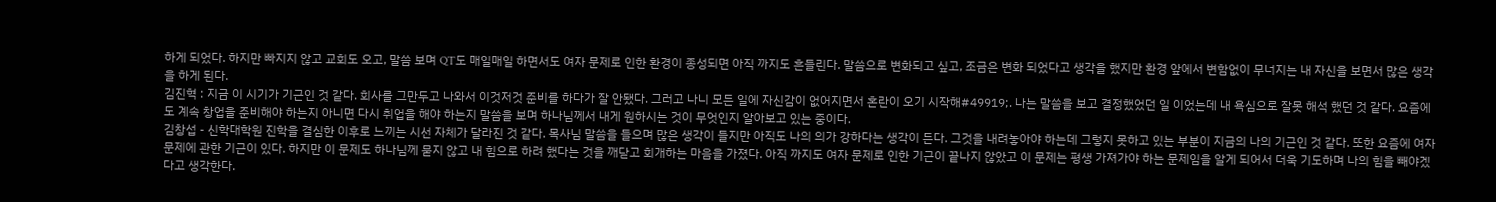하게 되었다. 하지만 빠지지 않고 교회도 오고, 말씀 보며 QT도 매일매일 하면서도 여자 문제로 인한 환경이 종성되면 아직 까지도 흔들린다. 말씀으로 변화되고 싶고, 조금은 변화 되었다고 생각을 했지만 환경 앞에서 변함없이 무너지는 내 자신을 보면서 많은 생각을 하게 된다.
김진혁 : 지금 이 시기가 기근인 것 같다. 회사를 그만두고 나와서 이것저것 준비를 하다가 잘 안됐다. 그러고 나니 모든 일에 자신감이 없어지면서 혼란이 오기 시작해#49919;. 나는 말씀을 보고 결정했었던 일 이었는데 내 욕심으로 잘못 해석 했던 것 같다. 요즘에도 계속 창업을 준비해야 하는지 아니면 다시 취업을 해야 하는지 말씀을 보며 하나님께서 내게 원하시는 것이 무엇인지 알아보고 있는 중이다.
김창섭 - 신학대학원 진학을 결심한 이후로 느끼는 시선 자체가 달라진 것 같다. 목사님 말씀을 들으며 많은 생각이 들지만 아직도 나의 의가 강하다는 생각이 든다. 그것을 내려놓아야 하는데 그렇지 못하고 있는 부분이 지금의 나의 기근인 것 같다. 또한 요즘에 여자 문제에 관한 기근이 있다. 하지만 이 문제도 하나님께 묻지 않고 내 힘으로 하려 했다는 것을 깨닫고 회개하는 마음을 가졌다. 아직 까지도 여자 문제로 인한 기근이 끝나지 않았고 이 문제는 평생 가져가야 하는 문제임을 알게 되어서 더욱 기도하며 나의 힘을 빼야겠다고 생각한다.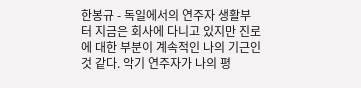한봉규 - 독일에서의 연주자 생활부터 지금은 회사에 다니고 있지만 진로에 대한 부분이 계속적인 나의 기근인 것 같다. 악기 연주자가 나의 평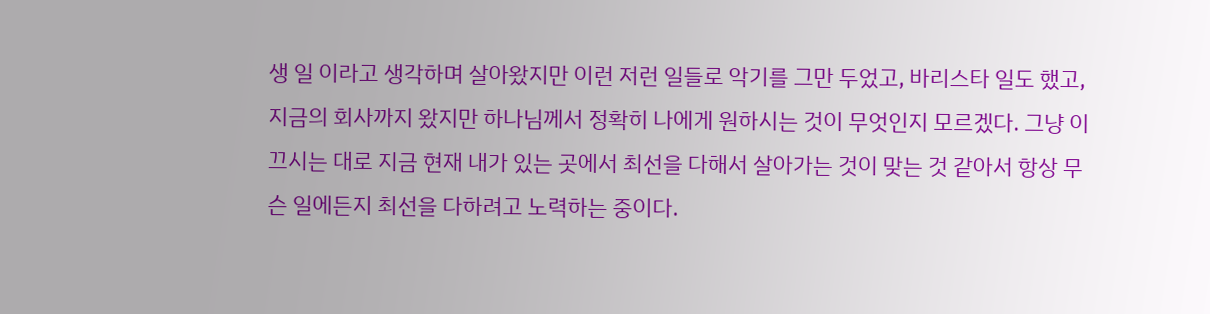생 일 이라고 생각하며 살아왔지만 이런 저런 일들로 악기를 그만 두었고, 바리스타 일도 했고, 지금의 회사까지 왔지만 하나님께서 정확히 나에게 원하시는 것이 무엇인지 모르겠다. 그냥 이끄시는 대로 지금 현재 내가 있는 곳에서 최선을 다해서 살아가는 것이 맞는 것 같아서 항상 무슨 일에든지 최선을 다하려고 노력하는 중이다.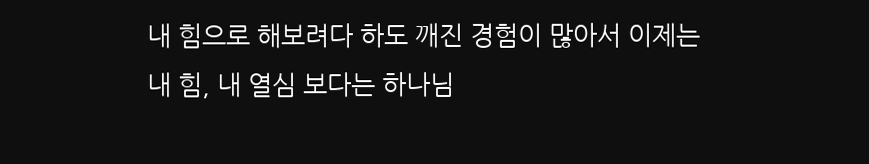내 힘으로 해보려다 하도 깨진 경험이 많아서 이제는 내 힘, 내 열심 보다는 하나님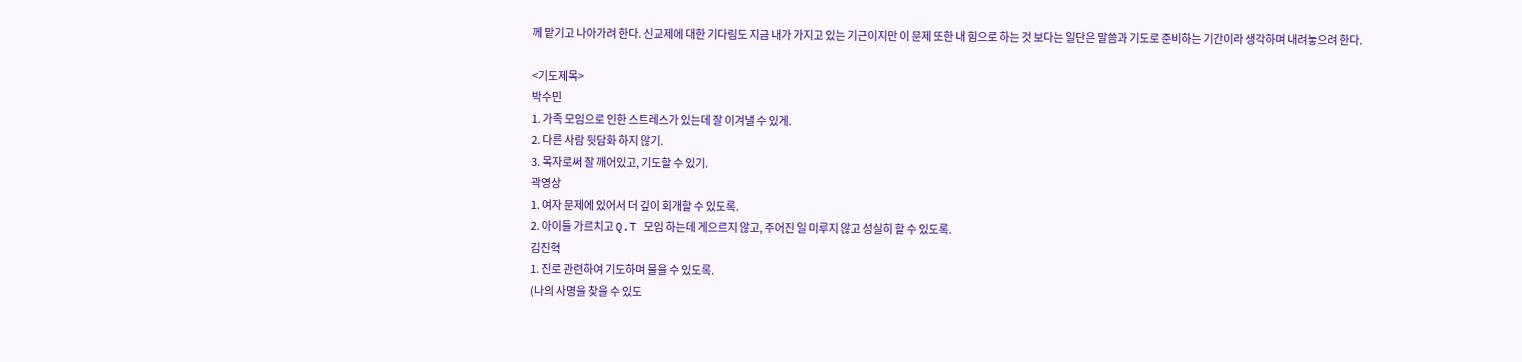께 맡기고 나아가려 한다. 신교제에 대한 기다림도 지금 내가 가지고 있는 기근이지만 이 문제 또한 내 힘으로 하는 것 보다는 일단은 말씀과 기도로 준비하는 기간이라 생각하며 내려놓으려 한다.

<기도제목>
박수민
1. 가족 모임으로 인한 스트레스가 있는데 잘 이겨낼 수 있게.
2. 다른 사람 뒷담화 하지 않기.
3. 목자로써 잘 깨어있고, 기도할 수 있기.
곽영상
1. 여자 문제에 있어서 더 깊이 회개할 수 있도록.
2. 아이들 가르치고 Q.T 모임 하는데 게으르지 않고, 주어진 일 미루지 않고 성실히 할 수 있도록.
김진혁
1. 진로 관련하여 기도하며 물을 수 있도록.
(나의 사명을 찾을 수 있도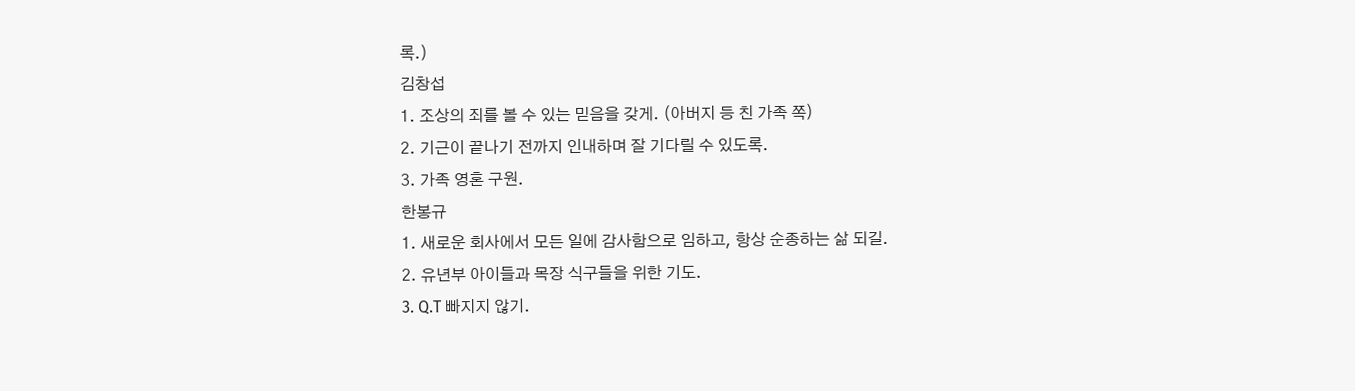록.)
김창섭
1. 조상의 죄를 볼 수 있는 믿음을 갖게. (아버지 등 친 가족 쪽)
2. 기근이 끝나기 전까지 인내하며 잘 기다릴 수 있도록.
3. 가족 영혼 구원.
한봉규
1. 새로운 회사에서 모든 일에 감사함으로 임하고, 항상 순종하는 삶 되길.
2. 유년부 아이들과 목장 식구들을 위한 기도.
3. Q.T 빠지지 않기.